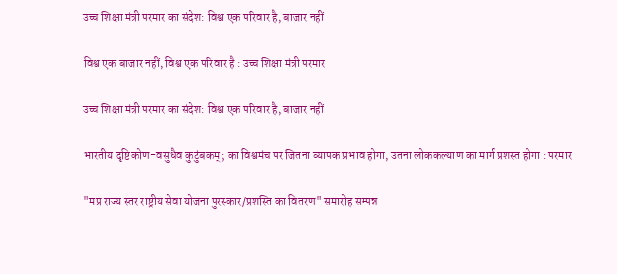उच्च शिक्षा मंत्री परमार का संदेश: विश्व एक परिवार है, बाजार नहीं

विश्व एक बाजार नहीं, विश्व एक परिवार है : उच्च शिक्षा मंत्री परमार

उच्च शिक्षा मंत्री परमार का संदेश: विश्व एक परिवार है, बाजार नहीं

भारतीय दृष्टिकोण-वसुधैव कुटुंबकम्; का विश्वमंच पर जितना व्यापक प्रभाव होगा, उतना लोककल्याण का मार्ग प्रशस्त होगा : परमार

"मप्र राज्य स्तर राष्ट्रीय सेवा योजना पुरस्कार/प्रशस्ति का वितरण" समारोह सम्पन्न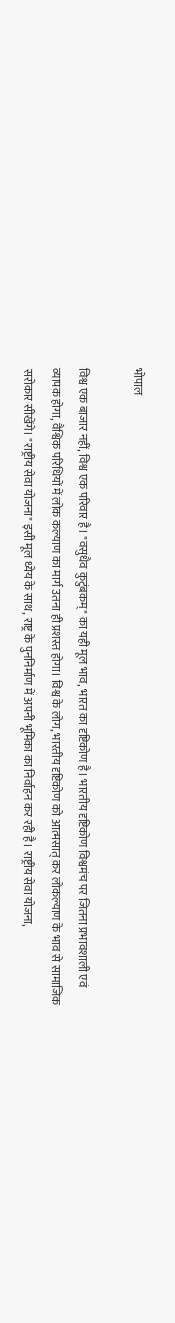भोपाल

विश्व एक बाजार नहीं, विश्व एक परिवार है। "वसुधैव कुटुंबकम्" का यही मूल भाव, भारत का दृष्टिकोण है। भारतीय दृष्टिकोण विश्वमंच पर जितना प्रभावशाली एवं व्यापक होगा, वैश्विक परिधियों में लोक कल्याण का मार्ग उतना ही प्रशस्त होगा। विश्व के लोग, भारतीय दृष्टिकोण को आत्मसात् कर लोकल्याण के भाव से सामाजिक सरोकार सीखेंगे। "राष्ट्रीय सेवा योजना" इसी मूल ध्येय के साथ, राष्ट्र के पुननिर्माण में अपनी भूमिका का निर्वाहन कर रही है। राष्ट्रीय सेवा योजना,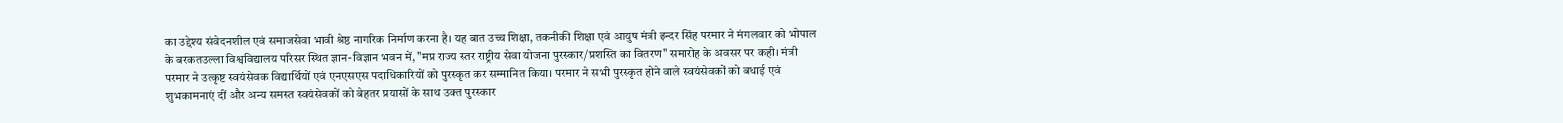का उद्देश्य संवेदनशील एवं समाजसेवा भावी श्रेष्ठ नागरिक निर्माण करना है। यह बात उच्च शिक्षा, तकनीकी शिक्षा एवं आयुष मंत्री इन्दर सिंह परमार ने मंगलवार को भोपाल के बरकतउल्ला विश्वविद्यालय परिसर स्थित ज्ञान-विज्ञान भवन में, "मप्र राज्य स्तर राष्ट्रीय सेवा योजना पुरस्कार/प्रशस्ति का वितरण" समारोह के अवसर पर कही। मंत्री परमार ने उत्कृष्ट स्वयंसेवक विद्यार्थियों एवं एनएसएस पदाधिकारियों को पुरस्कृत कर सम्मानित किया। परमार ने सभी पुरस्कृत होने वाले स्वयंसेवकों को बधाई एवं शुभकामनाएं दीं और अन्य समस्त स्वयंसेवकों को बेहतर प्रयासों के साथ उक्त पुरस्कार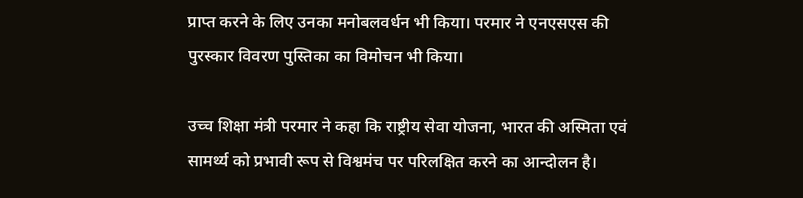प्राप्त करने के लिए उनका मनोबलवर्धन भी किया। परमार ने एनएसएस की पुरस्कार विवरण पुस्तिका का विमोचन भी किया।

उच्च शिक्षा मंत्री परमार ने कहा कि राष्ट्रीय सेवा योजना, भारत की अस्मिता एवं सामर्थ्य को प्रभावी रूप से विश्वमंच पर परिलक्षित करने का आन्दोलन है।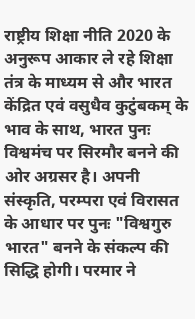राष्ट्रीय शिक्षा नीति 2020 के अनुरूप आकार ले रहे शिक्षा तंत्र के माध्यम से और भारत केंद्रित एवं वसुधैव कुटुंबकम् के भाव के साथ, भारत पुनः विश्वमंच पर सिरमौर बनने की ओर अग्रसर है। अपनी संस्कृति, परम्परा एवं विरासत के आधार पर पुनः "विश्वगुरु भारत" बनने के संकल्प की सिद्धि होगी। परमार ने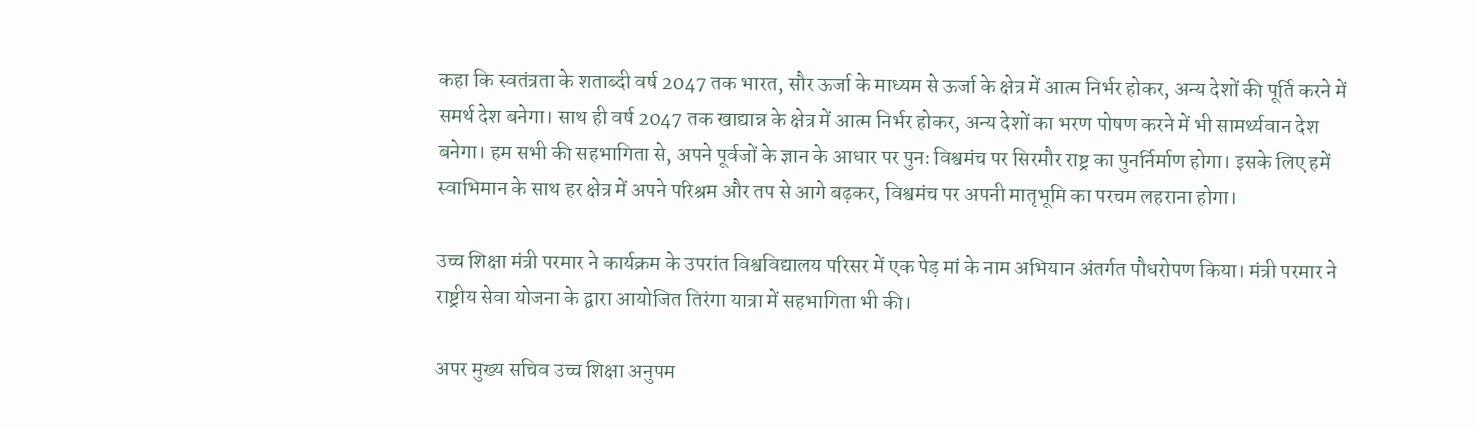कहा कि स्वतंत्रता के शताब्दी वर्ष 2047 तक भारत, सौर ऊर्जा के माध्यम से ऊर्जा के क्षेत्र में आत्म निर्भर होकर, अन्य देशों की पूर्ति करने में समर्थ देश बनेगा। साथ ही वर्ष 2047 तक खाद्यान्न के क्षेत्र में आत्म निर्भर होकर, अन्य देशों का भरण पोषण करने में भी सामर्थ्यवान देश बनेगा। हम सभी की सहभागिता से, अपने पूर्वजों के ज्ञान के आधार पर पुनः विश्वमंच पर सिरमौर राष्ट्र का पुनर्निर्माण होगा। इसके लिए हमें स्वाभिमान के साथ हर क्षेत्र में अपने परिश्रम और तप से आगे बढ़कर, विश्वमंच पर अपनी मातृभूमि का परचम लहराना होगा।

उच्च शिक्षा मंत्री परमार ने कार्यक्रम के उपरांत विश्वविद्यालय परिसर में एक पेड़ मां के नाम अभियान अंतर्गत पौधरोपण किया। मंत्री परमार ने राष्ट्रीय सेवा योजना के द्वारा आयोजित तिरंगा यात्रा में सहभागिता भी की।

अपर मुख्य सचिव उच्च शिक्षा अनुपम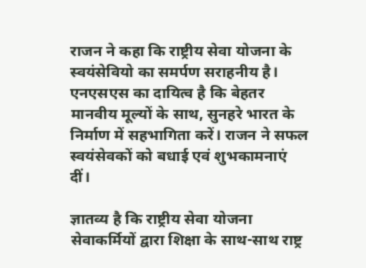राजन ने कहा कि राष्ट्रीय सेवा योजना के स्वयंसेवियो का समर्पण सराहनीय है। एनएसएस का दायित्व है कि बेहतर मानवीय मूल्यों के साथ, सुनहरे भारत के निर्माण में सहभागिता करें। राजन ने सफल स्वयंसेवकों को बधाई एवं शुभकामनाएं दीं।

ज्ञातव्य है कि राष्ट्रीय सेवा योजना सेवाकर्मियों द्वारा शिक्षा के साथ-साथ राष्ट्र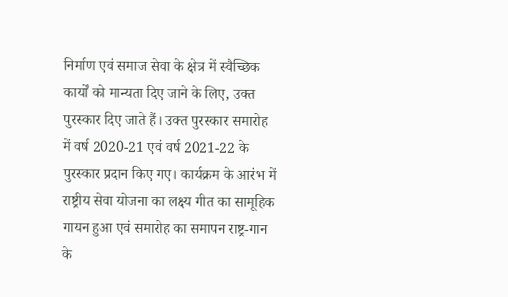निर्माण एवं समाज सेवा के क्षेत्र में स्वैच्छिक कार्यों को मान्यता दिए जाने के लिए, उक्त पुरस्कार दिए जाते हैं। उक्त पुरस्कार समारोह में वर्ष 2020-21 एवं वर्ष 2021-22 के पुरस्कार प्रदान किए गए। कार्यक्रम के आरंभ में राष्ट्रीय सेवा योजना का लक्ष्य गीत का सामूहिक गायन हुआ एवं समारोह का समापन राष्ट्र-गान के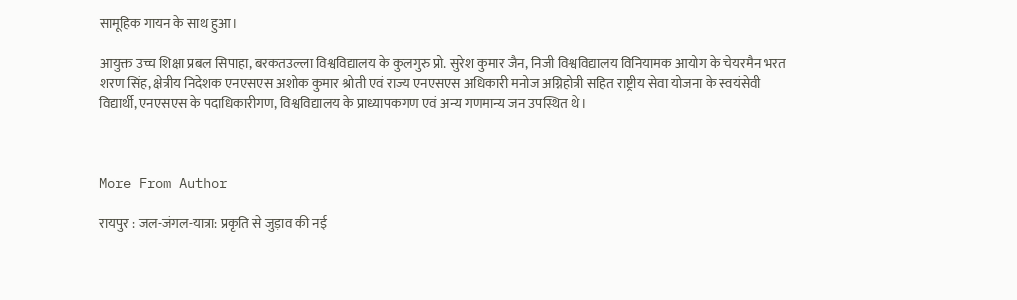सामूहिक गायन के साथ हुआ।

आयुक्त उच्च शिक्षा प्रबल सिपाहा, बरकतउल्ला विश्वविद्यालय के कुलगुरु प्रो. सुरेश कुमार जैन, निजी विश्वविद्यालय विनियामक आयोग के चेयरमैन भरत शरण सिंह, क्षेत्रीय निदेशक एनएसएस अशोक कुमार श्रोती एवं राज्य एनएसएस अधिकारी मनोज अग्निहोत्री सहित राष्ट्रीय सेवा योजना के स्वयंसेवी विद्यार्थी, एनएसएस के पदाधिकारीगण, विश्वविद्यालय के प्राध्यापकगण एवं अन्य गणमान्य जन उपस्थित थे।



More From Author

रायपुर : जल-जंगल-यात्रा: प्रकृति से जुड़ाव की नई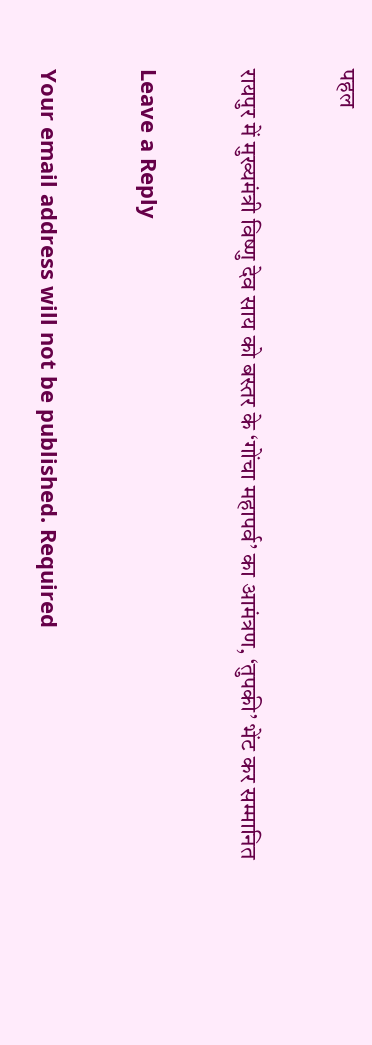पहल

रायपुर में मुख्यमंत्री विष्णु देव साय को बस्तर के ‘गोंचा महापर्व’ का आमंत्रण, ‘तुपकी’ भेंट कर सम्मानित

Leave a Reply

Your email address will not be published. Required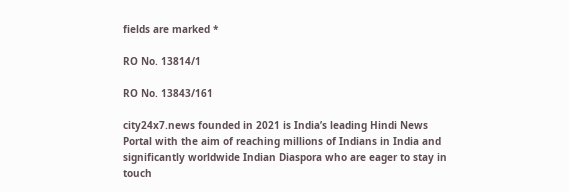fields are marked *

RO No. 13814/1

RO No. 13843/161

city24x7.news founded in 2021 is India’s leading Hindi News Portal with the aim of reaching millions of Indians in India and significantly worldwide Indian Diaspora who are eager to stay in touch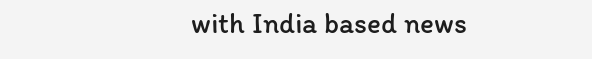with India based news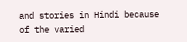and stories in Hindi because of the varied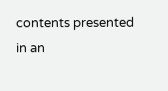contents presented in an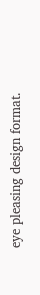eye pleasing design format.